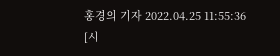홍경의 기자 2022.04.25 11:55:36
[시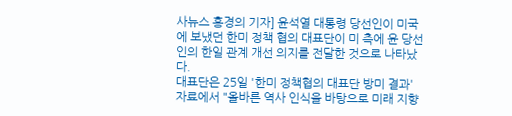사뉴스 홍경의 기자] 윤석열 대통령 당선인이 미국에 보냈던 한미 정책 협의 대표단이 미 측에 윤 당선인의 한일 관계 개선 의지를 전달한 것으로 나타났다.
대표단은 25일 '한미 정책협의 대표단 방미 결과' 자료에서 "올바른 역사 인식을 바탕으로 미래 지향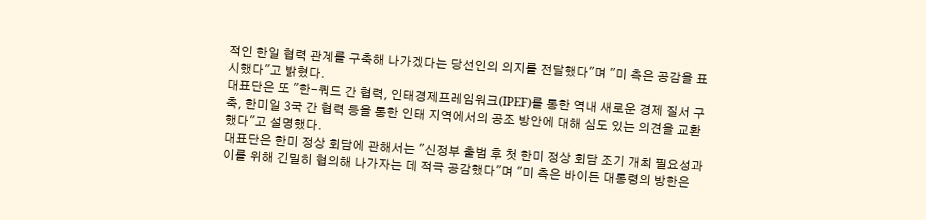적인 한일 협력 관계를 구축해 나가겠다는 당선인의 의지를 전달했다"며 "미 측은 공감을 표시했다"고 밝혔다.
대표단은 또 "한-쿼드 간 협력, 인태경제프레임워크(IPEF)를 통한 역내 새로운 경제 질서 구축, 한미일 3국 간 협력 등을 통한 인태 지역에서의 공조 방안에 대해 심도 있는 의견을 교환했다"고 설명했다.
대표단은 한미 정상 회담에 관해서는 "신정부 출범 후 첫 한미 정상 회담 조기 개최 필요성과 이를 위해 긴밀히 협의해 나가자는 데 적극 공감했다"며 "미 측은 바이든 대통령의 방한은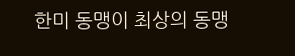한미 동맹이 최상의 동맹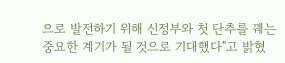으로 발전하기 위해 신정부와 첫 단추를 꿰는 중요한 계기가 될 것으로 기대했다"고 밝혔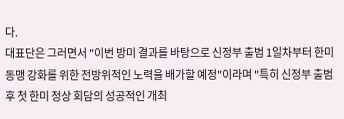다.
대표단은 그러면서 "이번 방미 결과를 바탕으로 신정부 출범 1일차부터 한미 동맹 강화를 위한 전방위적인 노력을 배가할 예정"이라며 "특히 신정부 출범 후 첫 한미 정상 회담의 성공적인 개최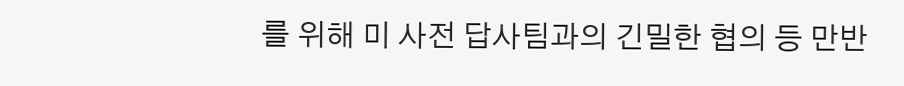를 위해 미 사전 답사팀과의 긴밀한 협의 등 만반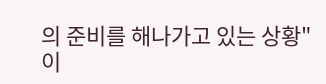의 준비를 해나가고 있는 상황"이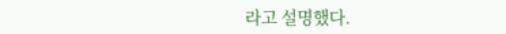라고 설명했다.